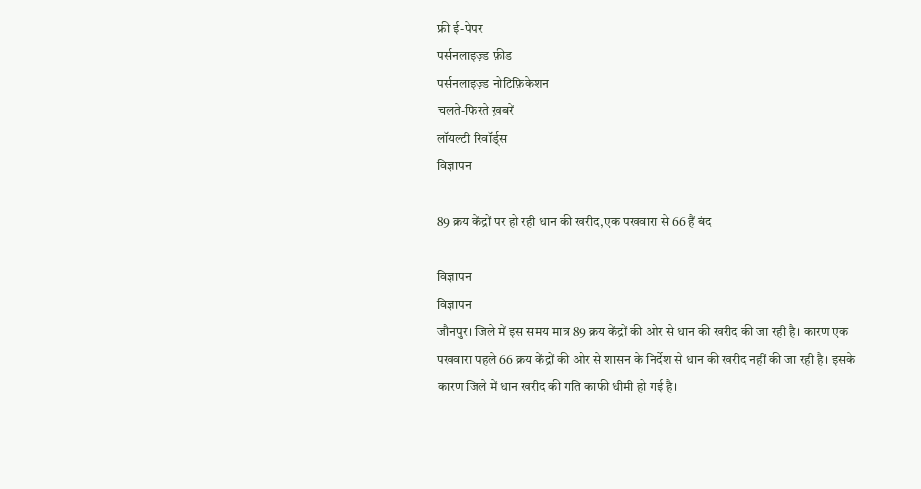फ्री ई-पेपर
पर्सनलाइज़्ड फ़ीड
पर्सनलाइज़्ड नोटिफ़िकेशन
चलते-फिरते ख़बरें
लॉयल्टी रिवॉर्ड्स
विज्ञापन

89 क्रय केंद्रों पर हो रही धान की खरीद,एक पखवारा से 66 हैं बंद

विज्ञापन
विज्ञापन
जौनपुर। जिले में इस समय मात्र 89 क्रय केंद्रों की ओर से धान की खरीद की जा रही है। कारण एक पखवारा पहले 66 क्रय केंद्रों की ओर से शासन के निर्देश से धान की खरीद नहीं की जा रही है। इसके कारण जिले में धान खरीद की गति काफी धीमी हो गई है।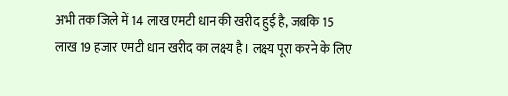अभी तक जिले में 14 लाख एमटी धान की खरीद हुई है, जबकि 15 लाख 19 हजार एमटी धान खरीद का लक्ष्य है। लक्ष्य पूरा करने के लिए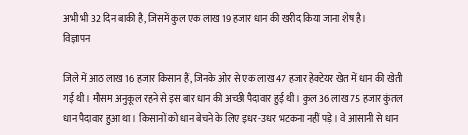अभी भी 32 दिन बाकी है, जिसमें कुल एक लाख 19 हजार धान की खरीद किया जाना शेष है।
विज्ञापन

जिले में आठ लाख 16 हजार किसान हैं, जिनके ओर से एक लाख 47 हजार हेक्टेयर खेत में धान की खेती गई थी। मौसम अनुकूल रहने से इस बार धान की अच्छी पैदावार हुई थी। कुल 36 लाख 75 हजार कुंतल धान पैदावार हुआ था। किसानों को धान बेचने के लिए इधर-उधर भटकना नहीं पड़े। वे आसानी से धान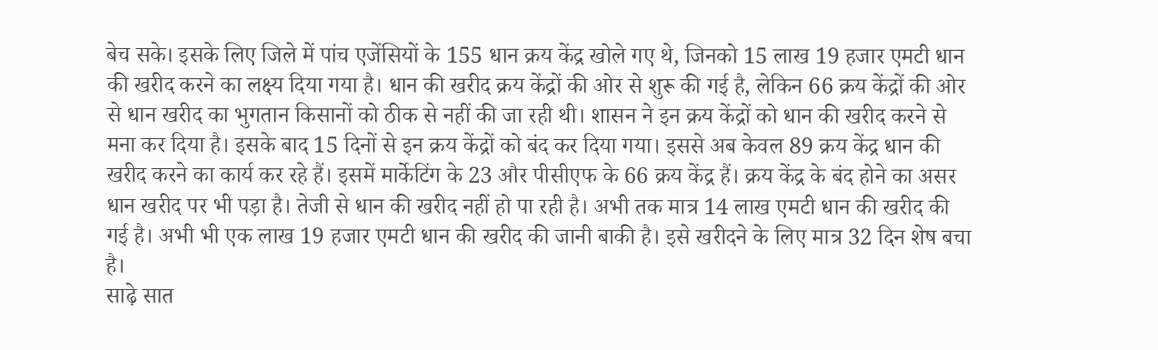बेच सके। इसके लिए जिले में पांच एजेंसियों के 155 धान क्रय केंद्र खोले गए थे, जिनको 15 लाख 19 हजार एमटी धान की खरीद करने का लक्ष्य दिया गया है। धान की खरीद क्रय केंद्रों की ओर से शुरू की गई है, लेकिन 66 क्रय केंद्रों की ओर से धान खरीद का भुगतान किसानों को ठीक से नहीं की जा रही थी। शासन ने इन क्रय केंद्रों को धान की खरीद करने से मना कर दिया है। इसके बाद 15 दिनों से इन क्रय केंद्रों को बंद कर दिया गया। इससे अब केवल 89 क्रय केंद्र धान की खरीद करने का कार्य कर रहे हैं। इसमें मार्केटिंग के 23 और पीसीएफ के 66 क्रय केंद्र हैं। क्रय केंद्र के बंद होने का असर धान खरीद पर भी पड़ा है। तेजी से धान की खरीद नहीं हो पा रही है। अभी तक मात्र 14 लाख एमटी धान की खरीद की गई है। अभी भी एक लाख 19 हजार एमटी धान की खरीद की जानी बाकी है। इसे खरीदने के लिए मात्र 32 दिन शेष बचा है।
साढ़े सात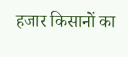हजार किसानों का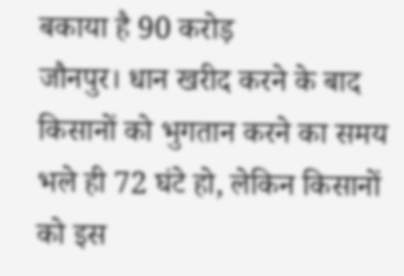बकाया है 90 करोड़
जौनपुर। धान खरीद करने के बाद किसानों को भुगतान करने का समय भले ही 72 घंटे हो, लेकिन किसानों को इस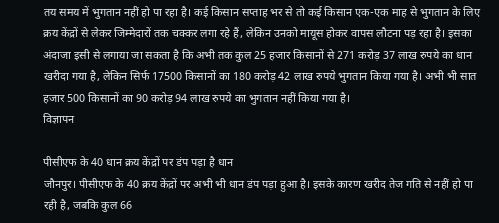तय समय में भुगतान नहीं हो पा रहा है। कई किसान सप्ताह भर से तो कई किसान एक-एक माह से भुगतान के लिए क्रय केंद्रों से लेकर जिम्मेदारों तक चक्कर लगा रहे हैं, लेकिन उनको मायूस होकर वापस लौटना पड़ रहा है। इसका अंदाजा इसी से लगाया जा सकता है कि अभी तक कुल 25 हजार किसानों से 271 करोड़ 37 लाख रुपये का धान खरीदा गया है, लेकिन सिर्फ 17500 किसानों का 180 करोड़ 42 लाख रुपये भुगतान किया गया है। अभी भी सात हजार 500 किसानों का 90 करोड़ 94 लाख रुपये का भुगतान नहीं किया गया है।
विज्ञापन

पीसीएफ के 40 धान क्रय केंद्रों पर डंप पड़ा है धान
जौनपुर। पीसीएफ के 40 क्रय केंद्रों पर अभी भी धान डंप पड़ा हुआ है। इसके कारण खरीद तेज गति से नहीं हो पा रही है, जबकि कुल 66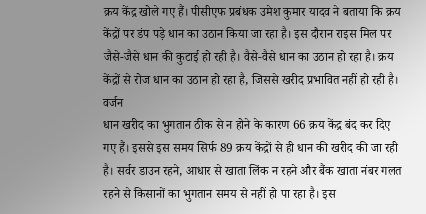क्रय केंद्र खोले गए हैं। पीसीएफ प्रबंधक उमेश कुमार यादव ने बताया कि क्रय केंद्रों पर डंप पड़े धान का उठान किया जा रहा है। इस दौरान राइस मिल पर जैसे-जैसे धान की कुटाई हो रही है। वैसे-वैसे धान का उठान हो रहा है। क्रय केंद्रों से रोज धान का उठान हो रहा है, जिससे खरीद प्रभावित नहीं हो रही है।
वर्जन
धान खरीद का भुगतान ठीक से न होने के कारण 66 क्रय केंद्र बंद कर दिए गए हैं। इससे इस समय सिर्फ 89 क्रय केंद्रों से ही धान की खरीद की जा रही है। सर्वर डाउन रहने, आधार से खाता लिंक न रहने और बैंक खाता नंबर गलत रहने से किसानों का भुगतान समय से नहीं हो पा रहा है। इस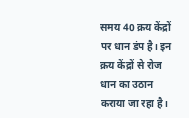समय 40 क्रय केंद्रों पर धान डंप है। इन क्रय केंद्रों से रोज धान का उठान कराया जा रहा है।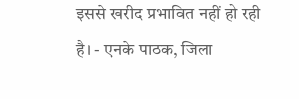इससे खरीद प्रभावित नहीं हो रही है। - एनके पाठक, जिला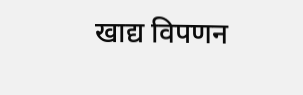खाद्य विपणन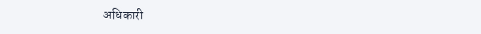अधिकारी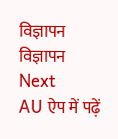विज्ञापन
विज्ञापन
Next
AU ऐप में पढ़ें